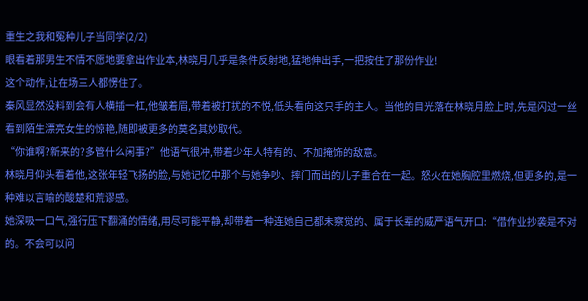重生之我和冤种儿子当同学(2/2)
眼看着那男生不情不愿地要拿出作业本,林晓月几乎是条件反射地,猛地伸出手,一把按住了那份作业!
这个动作,让在场三人都愣住了。
秦风显然没料到会有人横插一杠,他皱着眉,带着被打扰的不悦,低头看向这只手的主人。当他的目光落在林晓月脸上时,先是闪过一丝看到陌生漂亮女生的惊艳,随即被更多的莫名其妙取代。
“你谁啊?新来的?多管什么闲事?”他语气很冲,带着少年人特有的、不加掩饰的敌意。
林晓月仰头看着他,这张年轻飞扬的脸,与她记忆中那个与她争吵、摔门而出的儿子重合在一起。怒火在她胸腔里燃烧,但更多的,是一种难以言喻的酸楚和荒谬感。
她深吸一口气,强行压下翻涌的情绪,用尽可能平静,却带着一种连她自己都未察觉的、属于长辈的威严语气开口:“借作业抄袭是不对的。不会可以问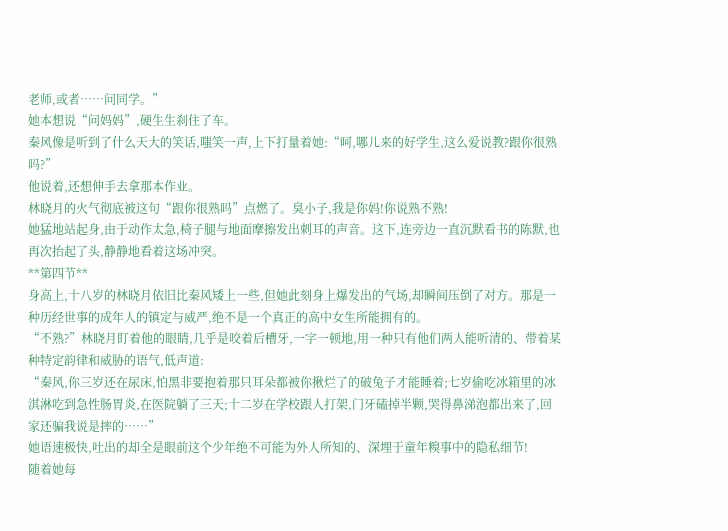老师,或者……问同学。”
她本想说“问妈妈”,硬生生刹住了车。
秦风像是听到了什么天大的笑话,嗤笑一声,上下打量着她:“呵,哪儿来的好学生,这么爱说教?跟你很熟吗?”
他说着,还想伸手去拿那本作业。
林晓月的火气彻底被这句“跟你很熟吗”点燃了。臭小子,我是你妈!你说熟不熟!
她猛地站起身,由于动作太急,椅子腿与地面摩擦发出刺耳的声音。这下,连旁边一直沉默看书的陈默,也再次抬起了头,静静地看着这场冲突。
**第四节**
身高上,十八岁的林晓月依旧比秦风矮上一些,但她此刻身上爆发出的气场,却瞬间压倒了对方。那是一种历经世事的成年人的镇定与威严,绝不是一个真正的高中女生所能拥有的。
“不熟?”林晓月盯着他的眼睛,几乎是咬着后槽牙,一字一顿地,用一种只有他们两人能听清的、带着某种特定韵律和威胁的语气,低声道:
“秦风,你三岁还在尿床,怕黑非要抱着那只耳朵都被你揪烂了的破兔子才能睡着;七岁偷吃冰箱里的冰淇淋吃到急性肠胃炎,在医院躺了三天;十二岁在学校跟人打架,门牙磕掉半颗,哭得鼻涕泡都出来了,回家还骗我说是摔的……”
她语速极快,吐出的却全是眼前这个少年绝不可能为外人所知的、深埋于童年糗事中的隐私细节!
随着她每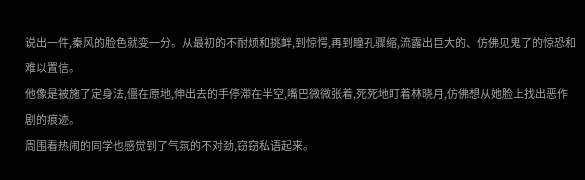说出一件,秦风的脸色就变一分。从最初的不耐烦和挑衅,到惊愕,再到瞳孔骤缩,流露出巨大的、仿佛见鬼了的惊恐和难以置信。
他像是被施了定身法,僵在原地,伸出去的手停滞在半空,嘴巴微微张着,死死地盯着林晓月,仿佛想从她脸上找出恶作剧的痕迹。
周围看热闹的同学也感觉到了气氛的不对劲,窃窃私语起来。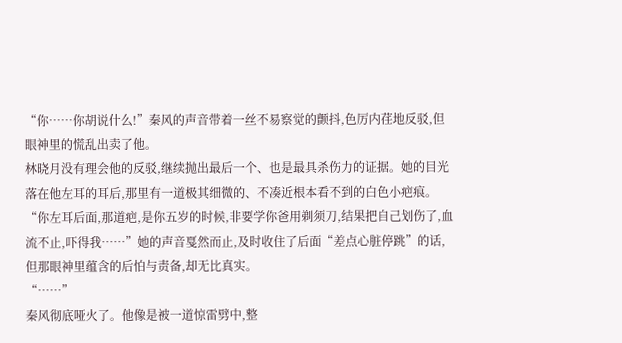“你……你胡说什么!”秦风的声音带着一丝不易察觉的颤抖,色厉内荏地反驳,但眼神里的慌乱出卖了他。
林晓月没有理会他的反驳,继续抛出最后一个、也是最具杀伤力的证据。她的目光落在他左耳的耳后,那里有一道极其细微的、不凑近根本看不到的白色小疤痕。
“你左耳后面,那道疤,是你五岁的时候,非要学你爸用剃须刀,结果把自己划伤了,血流不止,吓得我……”她的声音戛然而止,及时收住了后面“差点心脏停跳”的话,但那眼神里蕴含的后怕与责备,却无比真实。
“……”
秦风彻底哑火了。他像是被一道惊雷劈中,整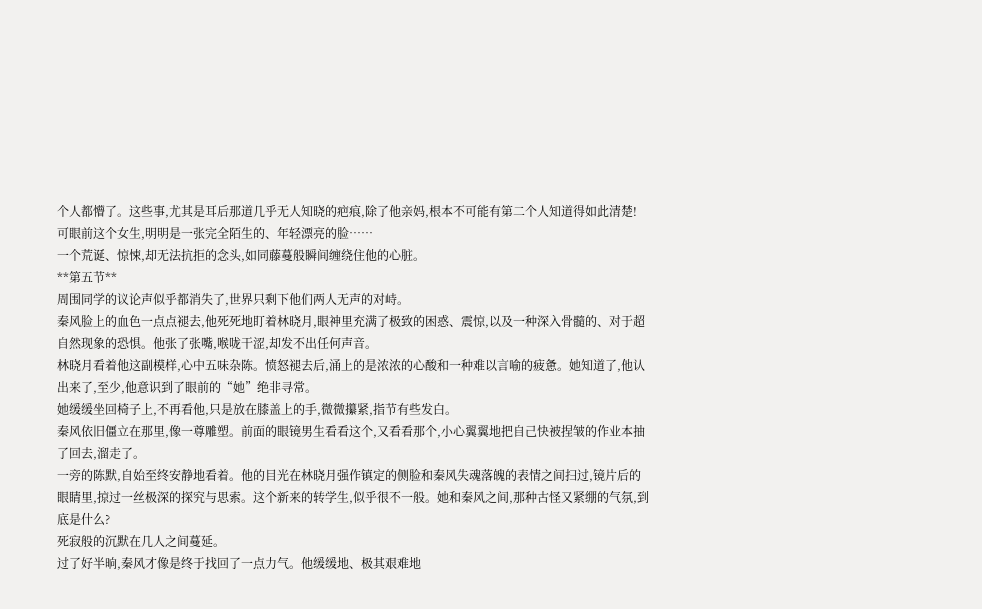个人都懵了。这些事,尤其是耳后那道几乎无人知晓的疤痕,除了他亲妈,根本不可能有第二个人知道得如此清楚!
可眼前这个女生,明明是一张完全陌生的、年轻漂亮的脸……
一个荒诞、惊悚,却无法抗拒的念头,如同藤蔓般瞬间缠绕住他的心脏。
**第五节**
周围同学的议论声似乎都消失了,世界只剩下他们两人无声的对峙。
秦风脸上的血色一点点褪去,他死死地盯着林晓月,眼神里充满了极致的困惑、震惊,以及一种深入骨髓的、对于超自然现象的恐惧。他张了张嘴,喉咙干涩,却发不出任何声音。
林晓月看着他这副模样,心中五味杂陈。愤怒褪去后,涌上的是浓浓的心酸和一种难以言喻的疲惫。她知道了,他认出来了,至少,他意识到了眼前的“她”绝非寻常。
她缓缓坐回椅子上,不再看他,只是放在膝盖上的手,微微攥紧,指节有些发白。
秦风依旧僵立在那里,像一尊雕塑。前面的眼镜男生看看这个,又看看那个,小心翼翼地把自己快被捏皱的作业本抽了回去,溜走了。
一旁的陈默,自始至终安静地看着。他的目光在林晓月强作镇定的侧脸和秦风失魂落魄的表情之间扫过,镜片后的眼睛里,掠过一丝极深的探究与思索。这个新来的转学生,似乎很不一般。她和秦风之间,那种古怪又紧绷的气氛,到底是什么?
死寂般的沉默在几人之间蔓延。
过了好半晌,秦风才像是终于找回了一点力气。他缓缓地、极其艰难地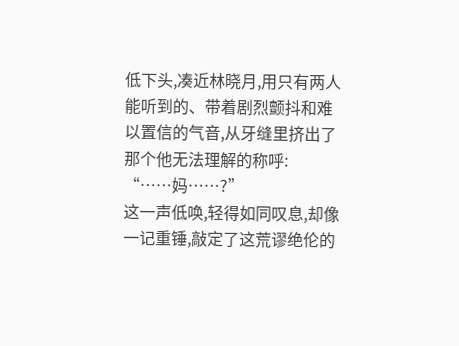低下头,凑近林晓月,用只有两人能听到的、带着剧烈颤抖和难以置信的气音,从牙缝里挤出了那个他无法理解的称呼:
“……妈……?”
这一声低唤,轻得如同叹息,却像一记重锤,敲定了这荒谬绝伦的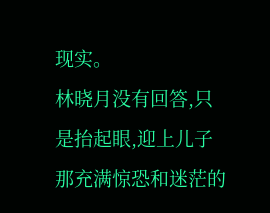现实。
林晓月没有回答,只是抬起眼,迎上儿子那充满惊恐和迷茫的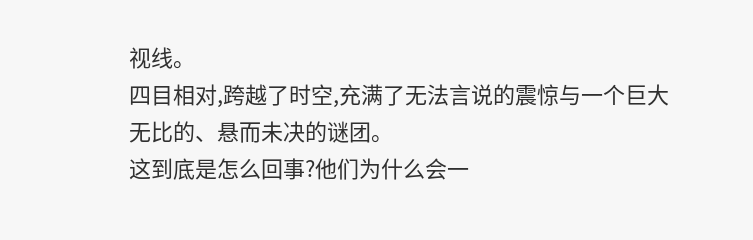视线。
四目相对,跨越了时空,充满了无法言说的震惊与一个巨大无比的、悬而未决的谜团。
这到底是怎么回事?他们为什么会一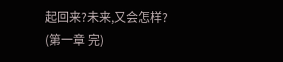起回来?未来,又会怎样?
(第一章 完)